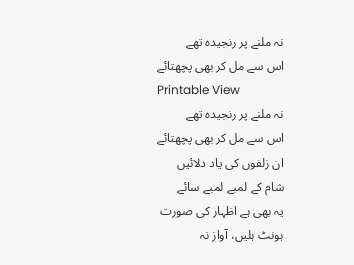نہ ملنے پر رنجیدہ تھے
اس سے مل کر بھی پچھتائے
Printable View
نہ ملنے پر رنجیدہ تھے
اس سے مل کر بھی پچھتائے
ان زلفوں کی یاد دلائیں
شام کے لمبے لمبے سائے
یہ بھی ہے اظہار کی صورت
ہونٹ ہلیں، آواز نہ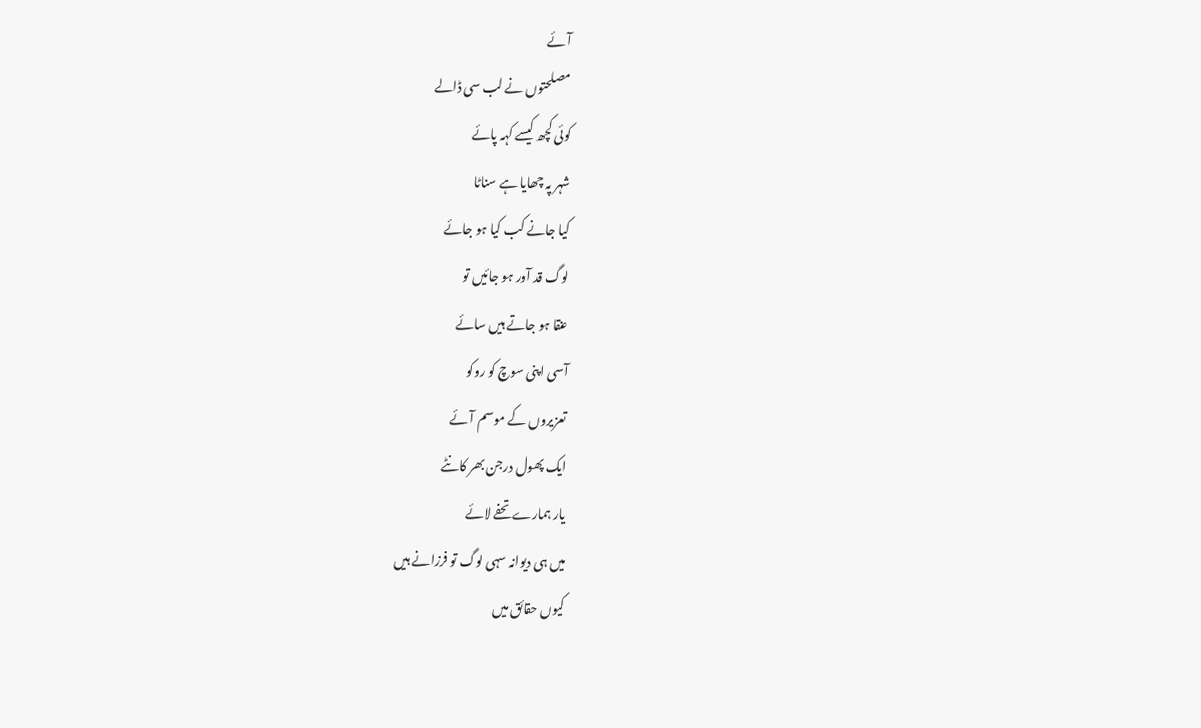آئے
مصلحتوں نے لب سی ڈالے
کوئی کچھ کیسے کہہ پائے
شہر پہ چھایا ہے سناٹا
کیا جانے کب کیا ہو جائے
لوگ قد آور ہو جائیں تو
عنقا ہو جاتے ہیں سائے
آسی اپنی سوچ کو روکو
تعزیروں کے موسم آئے
ایک پھول درجن بھر کانٹے
یار ہمارے تحفے لائے
میں ہی دیوانہ سہی لوگ تو فرزانے ہیں
کیوں حقائق میں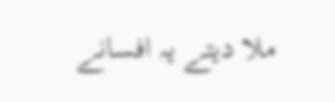ملا دیتے یہ افسانے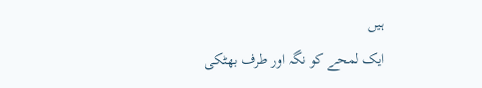ہیں
ایک لمحے کو نگہ اور طرف بھٹکی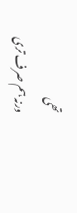تھی
ورنہ ہم صرف تری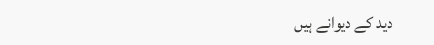دید کے دیوانے ہیں